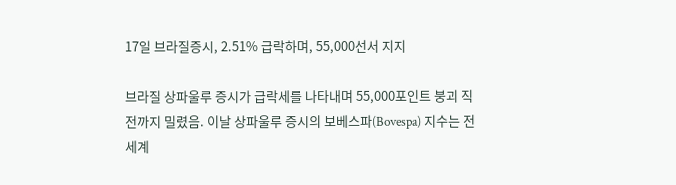17일 브라질증시, 2.51% 급락하며, 55,000선서 지지

브라질 상파울루 증시가 급락세를 나타내며 55,000포인트 붕괴 직전까지 밀렸음. 이날 상파울루 증시의 보베스파(Bovespa) 지수는 전 세계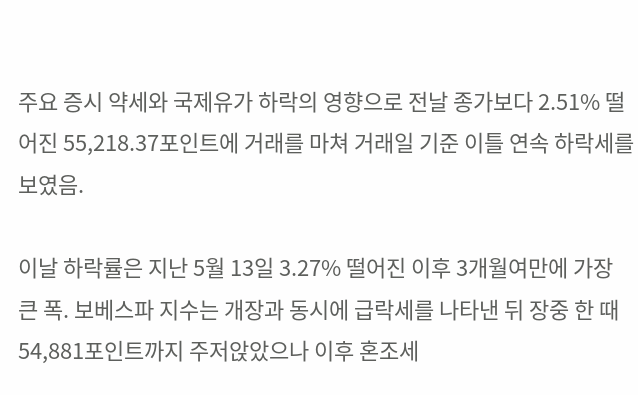주요 증시 약세와 국제유가 하락의 영향으로 전날 종가보다 2.51% 떨어진 55,218.37포인트에 거래를 마쳐 거래일 기준 이틀 연속 하락세를 보였음.

이날 하락률은 지난 5월 13일 3.27% 떨어진 이후 3개월여만에 가장 큰 폭. 보베스파 지수는 개장과 동시에 급락세를 나타낸 뒤 장중 한 때 54,881포인트까지 주저앉았으나 이후 혼조세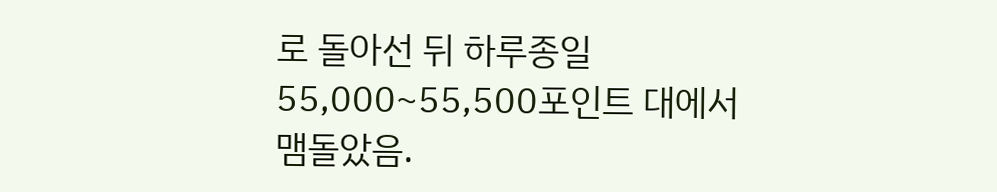로 돌아선 뒤 하루종일 55,000~55,500포인트 대에서 맴돌았음.